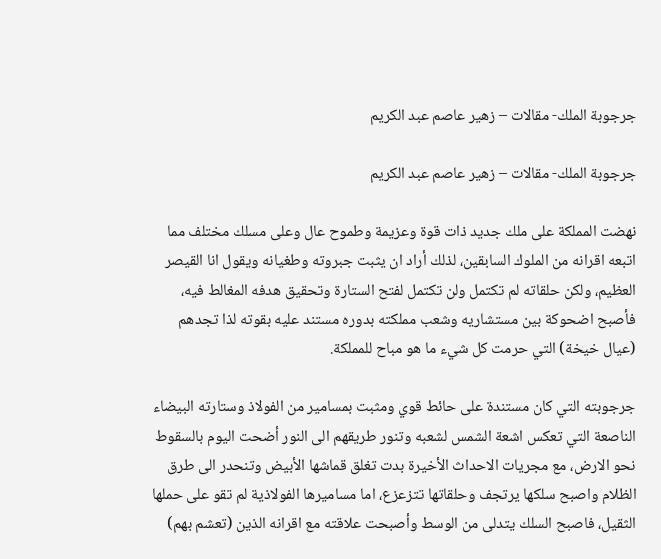جرجوبة الملك- مقالات – زهير عاصم عبد الكريم

جرجوبة الملك- مقالات – زهير عاصم عبد الكريم

نهضت المملكة على ملك جديد ذات قوة وعزيمة وطموح عال وعلى مسلك مختلف مما اتبعه اقرانه من الملوك السابقين، لذلك أراد ان يثبت جبروته وطغيانه ويقول انا القيصر العظيم، ولكن حلقاته لم تكتمل ولن تكتمل لفتح الستارة وتحقيق هدفه المغالط فيه، فأصبح اضحوكة بين مستشاريه وشعب مملكته بدوره مستند عليه بقوته لذا تجدهم (عيال خيخة) التي حرمت كل شيء ما هو مباح للمملكة.

جرجوبته التي كان مستندة على حائط قوي ومثبت بمسامير من الفولاذ وستارته البيضاء الناصعة التي تعكس اشعة الشمس لشعبه وتنور طريقهم الى النور أضحت اليوم بالسقوط نحو الارض، مع مجريات الاحداث الأخيرة بدت تغلق قماشها الأبيض وتنحدر الى طرق الظلام واصبح سلكها يرتجف وحلقاتها تتزعزع، اما مساميرها الفولاذية لم تقو على حملها الثقيل، فاصبح السلك يتدلى من الوسط وأصبحت علاقته مع اقرانه الذين (تعشم بهم)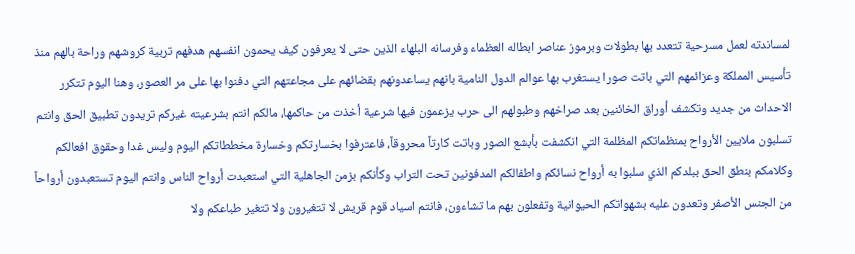لمساندته لعمل مسرحية تتعدد بها بطولات وبرموز عناصر ابطاله العظماء وفرسانه البلهاء الذين حتى لا يعرفون كيف يحمون انفسهم هدفهم تربية كروشهم وراحة بالهم منذ تأسيس المملكة وعزائمهم التي باتت صورا يستغرب بها عوالم الدول النامية بانهم يساعدونهم بقضائهم على مجاعتهم التي دفنوا بها على مر العصور، وهنا اليوم تتكرر الاحداث من جديد وتكشف أوراق الخائنين بعد صراخهم وطبولهم الى حرب يزعمون فيها شرعية أخذت من حاكمها، مالكم انتم بشرعيته غيركم تريدون تطبيق الحق وانتم تسلبون ملايين الأرواح بمنظماتكم المظلمة التي انكشفت بأبشع الصور وباتت كارتاً محروقاً، فاعترفوا بخسارتكم وخسارة مخططاتكم اليوم وليس غدا وحقوق افعالكم وكلامكم بنطق الحق ببلدكم الذي سلبوا به أرواح نسائكم واطفالكم المدفونين تحت التراب وكأنكم بزمن الجاهلية التي استعبدت أرواح الناس وانتم اليوم تستعبدون أرواحاً من الجنس الأصفر وتعدون عليه بشهواتكم الحيوانية وتفعلون بهم ما تشاءون، فانتم اسياد قوم قريش لا تتغيرون ولا تتغير طباعكم ولا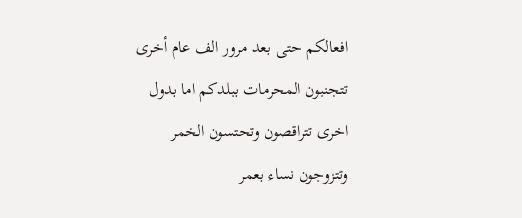افعالكم حتى بعد مرور الف عام أخرى تتجنبون المحرمات ببلدكم اما بدول اخرى تتراقصون وتحتسون الخمر وتتزوجون نساء بعمر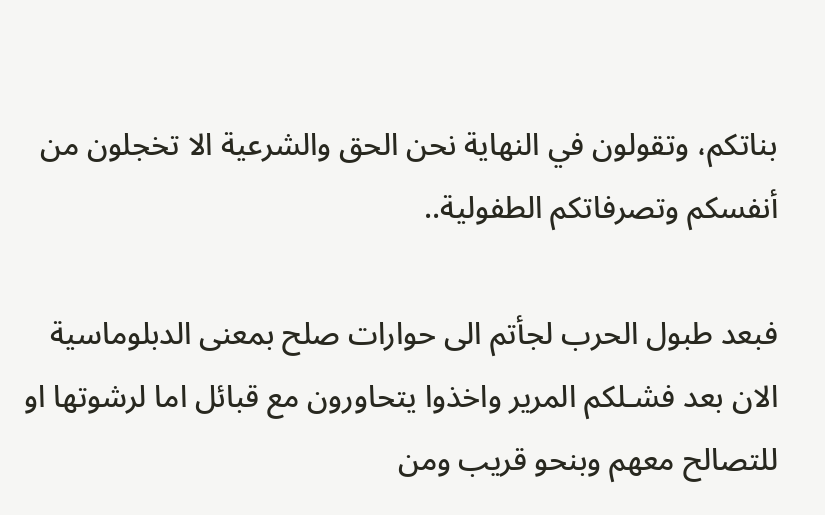بناتكم، وتقولون في النهاية نحن الحق والشرعية الا تخجلون من أنفسكم وتصرفاتكم الطفولية..

فبعد طبول الحرب لجأتم الى حوارات صلح بمعنى الدبلوماسية الان بعد فشـلكم المرير واخذوا يتحاورون مع قبائل اما لرشوتها او للتصالح معهم وبنحو قريب ومن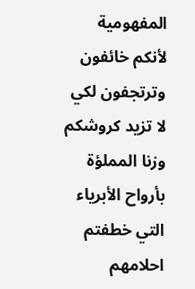المفهومية لأنكم خائفون وترتجفون لكي لا تزيد كروشكم وزنا المملؤة بأرواح الأبرياء التي خطفتم احلامهم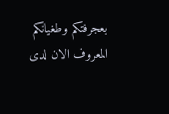بعجرفتكم وطغيانكم المعروف الان لدى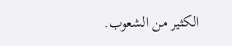الكثير من الشعوب.